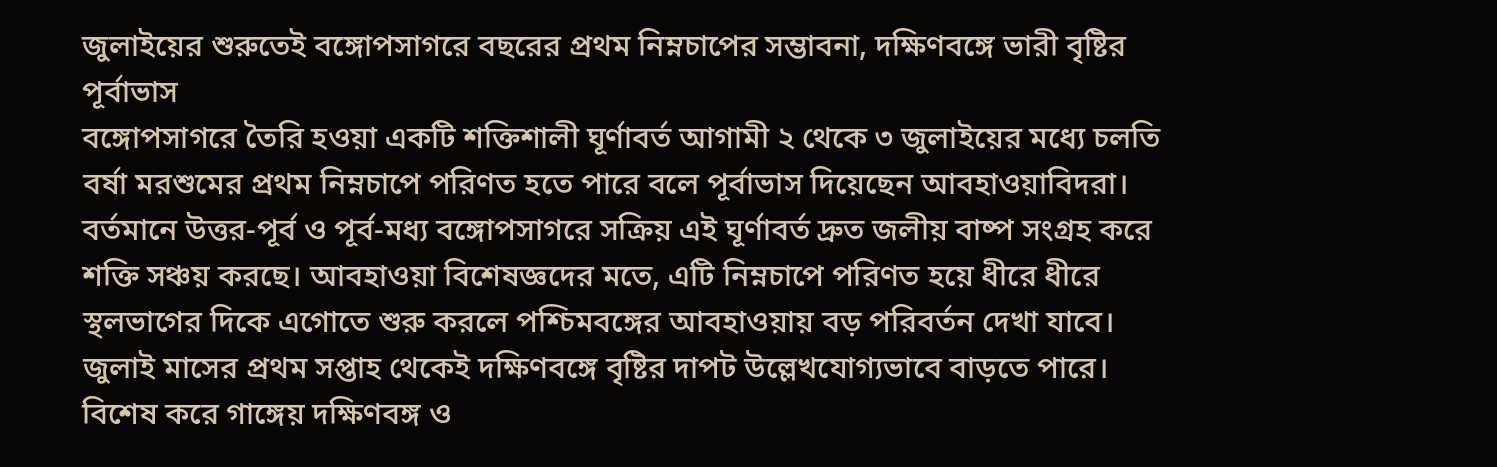জুলাইয়ের শুরুতেই বঙ্গোপসাগরে বছরের প্রথম নিম্নচাপের সম্ভাবনা, দক্ষিণবঙ্গে ভারী বৃষ্টির পূর্বাভাস
বঙ্গোপসাগরে তৈরি হওয়া একটি শক্তিশালী ঘূর্ণাবর্ত আগামী ২ থেকে ৩ জুলাইয়ের মধ্যে চলতি বর্ষা মরশুমের প্রথম নিম্নচাপে পরিণত হতে পারে বলে পূর্বাভাস দিয়েছেন আবহাওয়াবিদরা। বর্তমানে উত্তর-পূর্ব ও পূর্ব-মধ্য বঙ্গোপসাগরে সক্রিয় এই ঘূর্ণাবর্ত দ্রুত জলীয় বাষ্প সংগ্রহ করে শক্তি সঞ্চয় করছে। আবহাওয়া বিশেষজ্ঞদের মতে, এটি নিম্নচাপে পরিণত হয়ে ধীরে ধীরে স্থলভাগের দিকে এগোতে শুরু করলে পশ্চিমবঙ্গের আবহাওয়ায় বড় পরিবর্তন দেখা যাবে।
জুলাই মাসের প্রথম সপ্তাহ থেকেই দক্ষিণবঙ্গে বৃষ্টির দাপট উল্লেখযোগ্যভাবে বাড়তে পারে। বিশেষ করে গাঙ্গেয় দক্ষিণবঙ্গ ও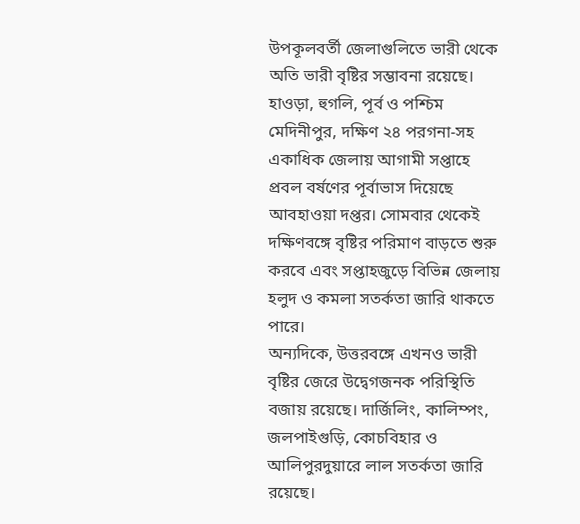উপকূলবর্তী জেলাগুলিতে ভারী থেকে অতি ভারী বৃষ্টির সম্ভাবনা রয়েছে। হাওড়া, হুগলি, পূর্ব ও পশ্চিম মেদিনীপুর, দক্ষিণ ২৪ পরগনা-সহ একাধিক জেলায় আগামী সপ্তাহে প্রবল বর্ষণের পূর্বাভাস দিয়েছে আবহাওয়া দপ্তর। সোমবার থেকেই দক্ষিণবঙ্গে বৃষ্টির পরিমাণ বাড়তে শুরু করবে এবং সপ্তাহজুড়ে বিভিন্ন জেলায় হলুদ ও কমলা সতর্কতা জারি থাকতে পারে।
অন্যদিকে, উত্তরবঙ্গে এখনও ভারী বৃষ্টির জেরে উদ্বেগজনক পরিস্থিতি বজায় রয়েছে। দার্জিলিং, কালিম্পং, জলপাইগুড়ি, কোচবিহার ও আলিপুরদুয়ারে লাল সতর্কতা জারি রয়েছে।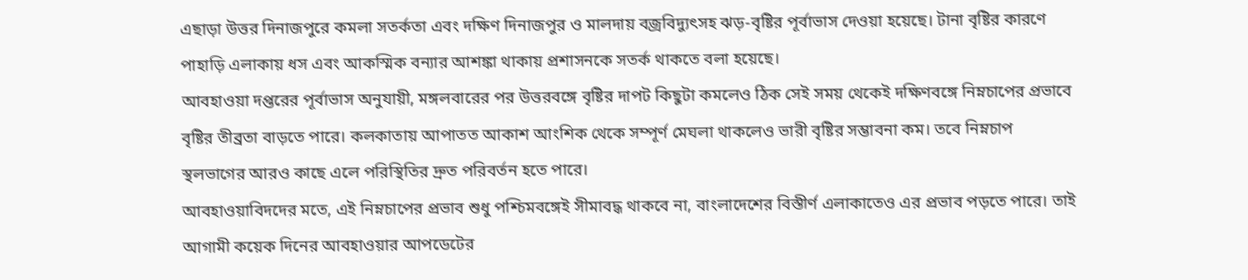এছাড়া উত্তর দিনাজপুরে কমলা সতর্কতা এবং দক্ষিণ দিনাজপুর ও মালদায় বজ্রবিদ্যুৎসহ ঝড়-বৃষ্টির পূর্বাভাস দেওয়া হয়েছে। টানা বৃষ্টির কারণে পাহাড়ি এলাকায় ধস এবং আকস্মিক বন্যার আশঙ্কা থাকায় প্রশাসনকে সতর্ক থাকতে বলা হয়েছে।
আবহাওয়া দপ্তরের পূর্বাভাস অনুযায়ী, মঙ্গলবারের পর উত্তরবঙ্গে বৃষ্টির দাপট কিছুটা কমলেও ঠিক সেই সময় থেকেই দক্ষিণবঙ্গে নিম্নচাপের প্রভাবে বৃষ্টির তীব্রতা বাড়তে পারে। কলকাতায় আপাতত আকাশ আংশিক থেকে সম্পূর্ণ মেঘলা থাকলেও ভারী বৃষ্টির সম্ভাবনা কম। তবে নিম্নচাপ স্থলভাগের আরও কাছে এলে পরিস্থিতির দ্রুত পরিবর্তন হতে পারে।
আবহাওয়াবিদদের মতে, এই নিম্নচাপের প্রভাব শুধু পশ্চিমবঙ্গেই সীমাবদ্ধ থাকবে না, বাংলাদেশের বিস্তীর্ণ এলাকাতেও এর প্রভাব পড়তে পারে। তাই আগামী কয়েক দিনের আবহাওয়ার আপডেটের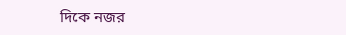দিকে নজর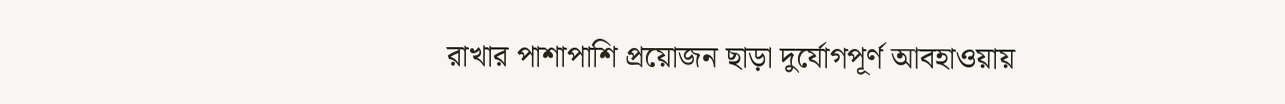রাখার পাশাপাশি প্রয়োজন ছাড়া দুর্যোগপূর্ণ আবহাওয়ায়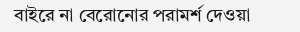বাইরে না বেরোনোর পরামর্শ দেওয়া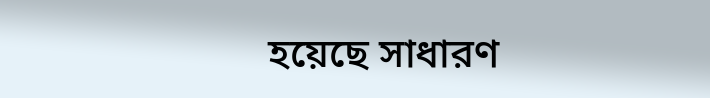হয়েছে সাধারণ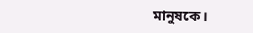মানুষকে।